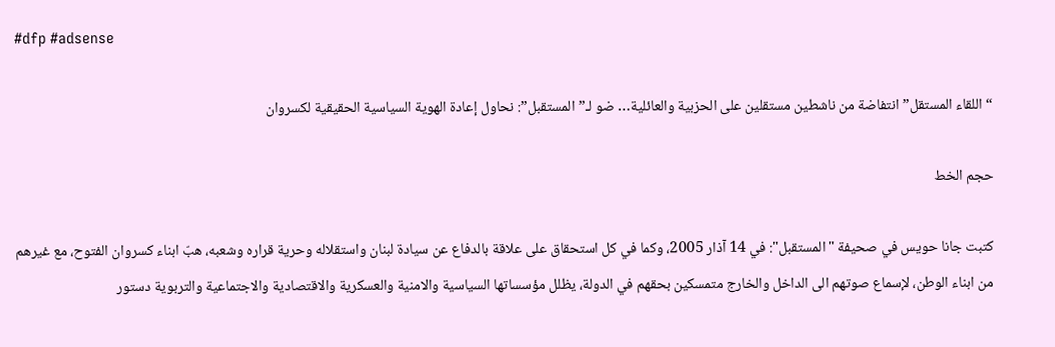#dfp #adsense

“اللقاء المستقل” انتفاضة من ناشطين مستقلين على الحزبية والعائلية… ضو لـ”المستقبل”: نحاول إعادة الهوية السياسية الحقيقية لكسروان

حجم الخط

كتبت جانا حويس في صحيفة "المستقبل": في 14 آذار 2005، وكما في كل استحقاق على علاقة بالدفاع عن سيادة لبنان واستقلاله وحرية قراره وشعبه، هبّ ابناء كسروان الفتوح، مع غيرهم من ابناء الوطن، لإسماع صوتهم الى الداخل والخارج متمسكين بحقهم في الدولة، يظلل مؤسساتها السياسية والامنية والعسكرية والاقتصادية والاجتماعية والتربوية دستور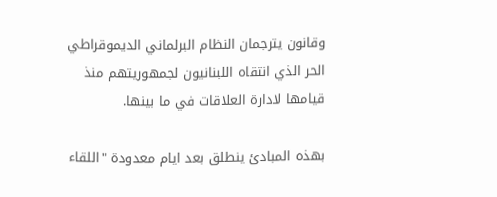وقانون يترجمان النظام البرلماني الديموقراطي الحر الذي انتقاه اللبنانيون لجمهوريتهم منذ قيامها لادارة العلاقات في ما بينها.

بهذه المبادئ ينطلق بعد ايام معدودة "اللقاء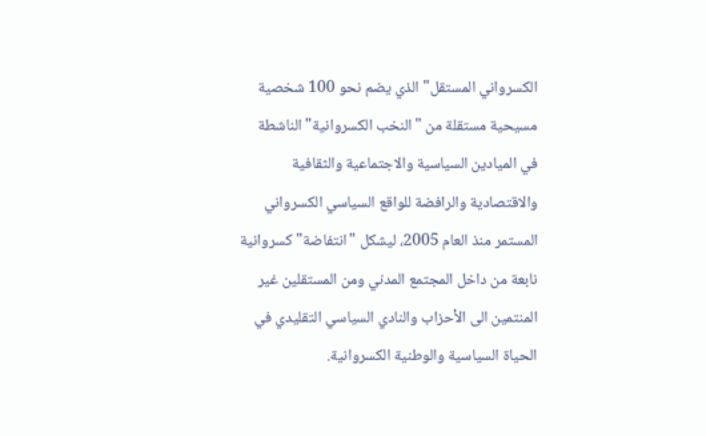الكسرواني المستقل" الذي يضم نحو 100 شخصية مسيحية مستقلة من "النخب الكسروانية" الناشطة في الميادين السياسية والاجتماعية والثقافية والاقتصادية والرافضة للواقع السياسي الكسرواني المستمر منذ العام 2005، ليشكل "انتفاضة" كسروانية نابعة من داخل المجتمع المدني ومن المستقلين غير المنتمين الى الأحزاب والنادي السياسي التقليدي في الحياة السياسية والوطنية الكسروانية.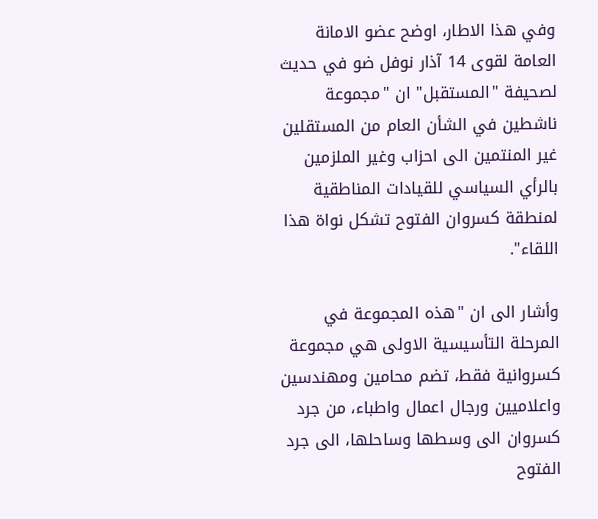وفي هذا الاطار، اوضح عضو الامانة العامة لقوى 14 آذار نوفل ضو في حديث لصحيفة "المستقبل" ان "مجموعة ناشطين في الشأن العام من المستقلين غير المنتمين الى احزاب وغير الملزمين بالرأي السياسي للقيادات المناطقية لمنطقة كسروان الفتوح تشكل نواة هذا اللقاء".

وأشار الى ان "هذه المجموعة في المرحلة التأسيسية الاولى هي مجموعة كسروانية فقط، تضم محامين ومهندسين واعلاميين ورجال اعمال واطباء، من جرد كسروان الى وسطها وساحلها، الى جرد الفتوح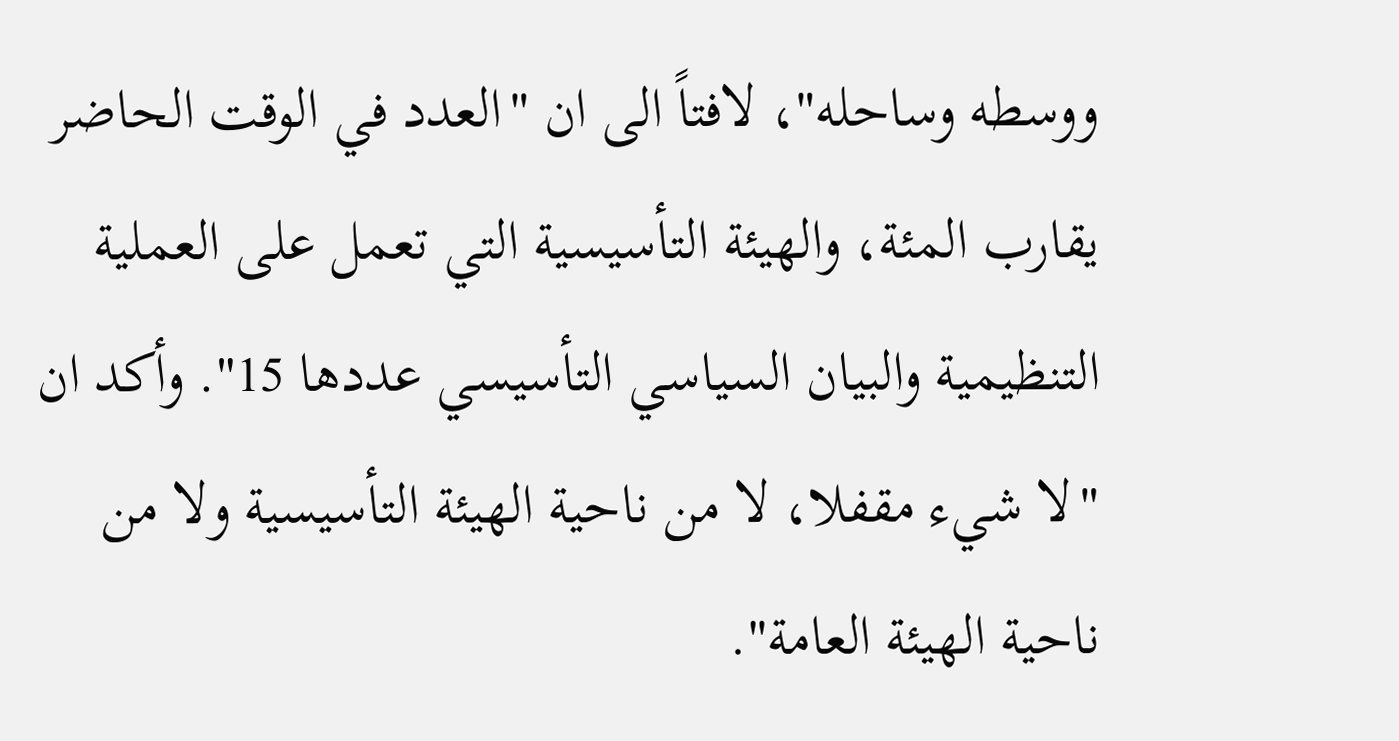ووسطه وساحله"، لافتاً الى ان "العدد في الوقت الحاضر يقارب المئة، والهيئة التأسيسية التي تعمل على العملية التنظيمية والبيان السياسي التأسيسي عددها 15". وأكد ان "لا شيء مقفلا، لا من ناحية الهيئة التأسيسية ولا من ناحية الهيئة العامة".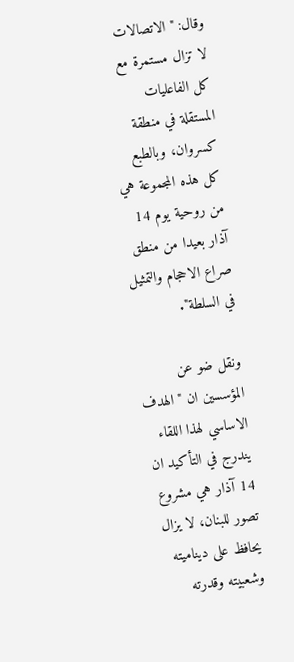وقال: "الاتصالات لا تزال مستمرة مع كل الفاعليات المستقلة في منطقة كسروان، وبالطبع كل هذه المجموعة هي من روحية يوم 14 آذار بعيدا من منطق صراع الاحجام والتمثيل في السلطة".

ونقل ضو عن المؤسسين ان "الهدف الاساسي لهذا اللقاء يندرج في التأكيد ان 14 آذار هي مشروع تصور للبنان، لا يزال يحافظ على ديناميته وشعبيته وقدرته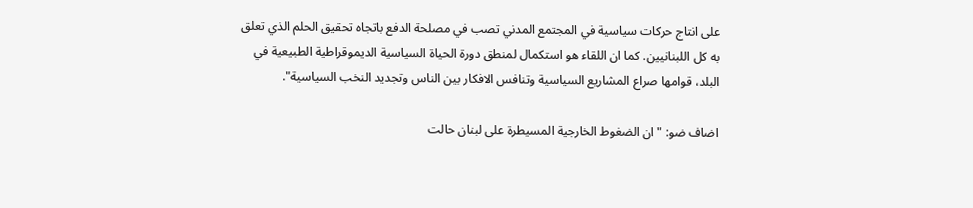على انتاج حركات سياسية في المجتمع المدني تصب في مصلحة الدفع باتجاه تحقيق الحلم الذي تعلق به كل اللبنانيين. كما ان اللقاء هو استكمال لمنطق دورة الحياة السياسية الديموقراطية الطبيعية في البلد، قوامها صراع المشاريع السياسية وتنافس الافكار بين الناس وتجديد النخب السياسية".

اضاف ضو: "ان الضغوط الخارجية المسيطرة على لبنان حالت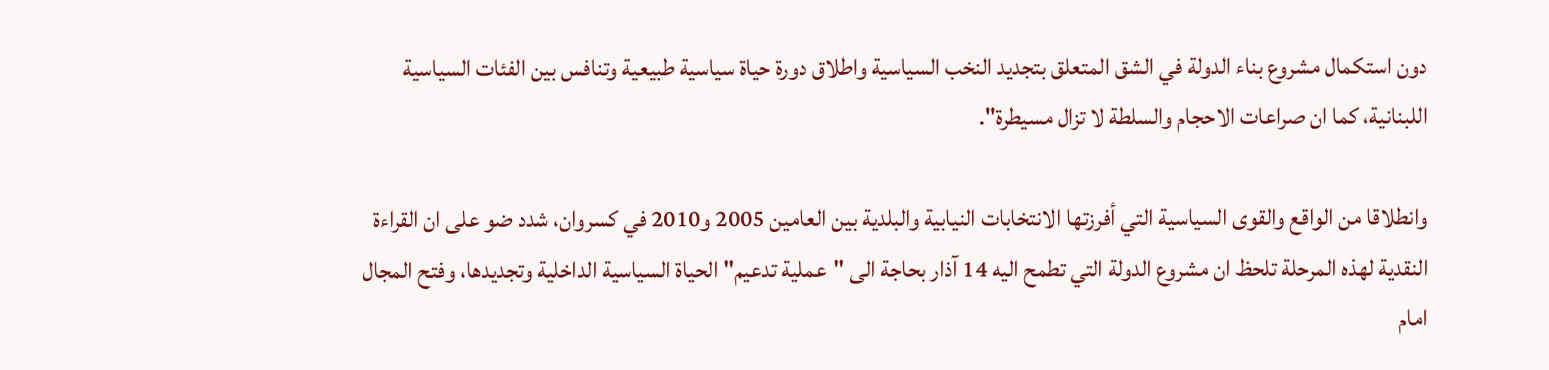دون استكمال مشروع بناء الدولة في الشق المتعلق بتجديد النخب السياسية واطلاق دورة حياة سياسية طبيعية وتنافس بين الفئات السياسية اللبنانية، كما ان صراعات الاحجام والسلطة لا تزال مسيطرة".

وانطلاقا من الواقع والقوى السياسية التي أفرزتها الانتخابات النيابية والبلدية بين العامين 2005 و2010 في كسروان، شدد ضو على ان القراءة النقدية لهذه المرحلة تلحظ ان مشروع الدولة التي تطمح اليه 14 آذار بحاجة الى "عملية تدعيم" الحياة السياسية الداخلية وتجديدها، وفتح المجال امام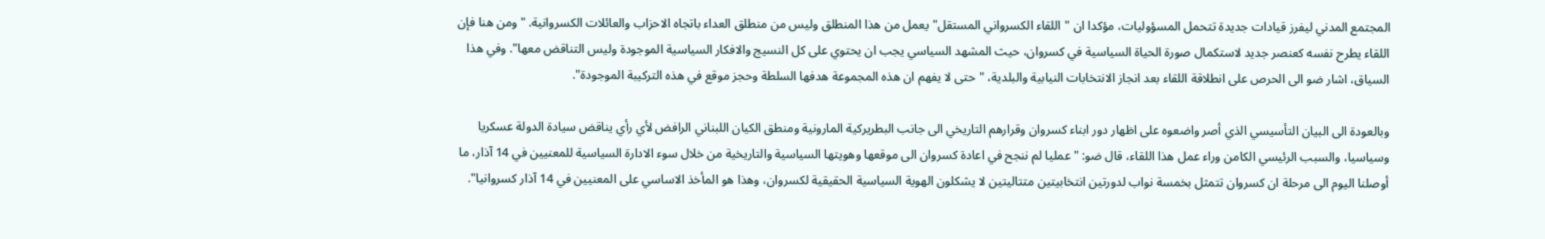المجتمع المدني ليفرز قيادات جديدة تتحمل المسؤوليات، مؤكدا ان "اللقاء الكسرواني المستقل" يعمل من هذا المنطلق وليس من منطلق العداء باتجاه الاحزاب والعائلات الكسروانية. "ومن هنا فإن اللقاء يطرح نفسه كعنصر جديد لاستكمال صورة الحياة السياسية في كسروان، حيث المشهد السياسي يجب ان يحتوي على كل النسيج والافكار السياسية الموجودة وليس التناقض معها". وفي هذا السياق، اشار ضو الى الحرص على انطلاقة اللقاء بعد انجاز الانتخابات النيابية والبلدية، "حتى لا يفهم ان هذه المجموعة هدفها السلطة وحجز موقع في هذه التركيبة الموجودة".

وبالعودة الى البيان التأسيسي الذي أصر واضعوه على اظهار دور ابناء كسروان وقرارهم التاريخي الى جانب البطريركية المارونية ومنطق الكيان اللبناني الرافض لأي رأي يناقض سيادة الدولة عسكريا وسياسيا، والسبب الرئيسي الكامن وراء عمل هذا اللقاء، قال ضو: "عمليا لم ننجح في اعادة كسروان الى موقعها وهويتها السياسية والتاريخية من خلال سوء الادارة السياسية للمعنيين في 14 آذار، ما أوصلنا اليوم الى مرحلة ان كسروان تتمثل بخمسة نواب لدورتين انتخابيتين متتاليتين لا يشكلون الهوية السياسية الحقيقية لكسروان، وهذا هو المأخذ الاساسي على المعنيين في 14 آذار كسروانيا".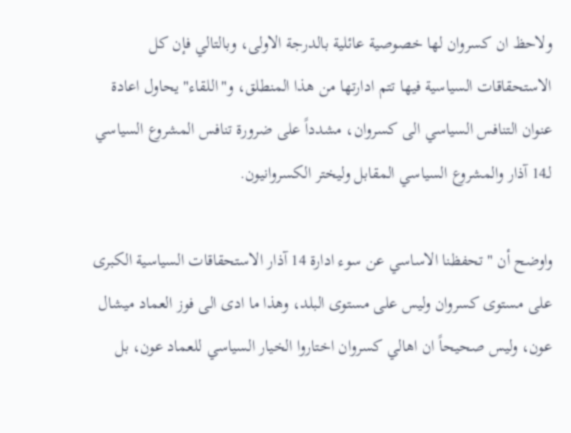ولاحظ ان كسروان لها خصوصية عائلية بالدرجة الاولى، وبالتالي فإن كل الاستحقاقات السياسية فيها تتم ادارتها من هذا المنطلق، و"اللقاء" يحاول اعادة عنوان التنافس السياسي الى كسروان، مشدداً على ضرورة تنافس المشروع السياسي لـ14 آذار والمشروع السياسي المقابل وليختر الكسروانيون.

واوضح أن "تحفظنا الاساسي عن سوء ادارة 14 آذار الاستحقاقات السياسية الكبرى على مستوى كسروان وليس على مستوى البلد، وهذا ما ادى الى فوز العماد ميشال عون، وليس صحيحاً ان اهالي كسروان اختاروا الخيار السياسي للعماد عون، بل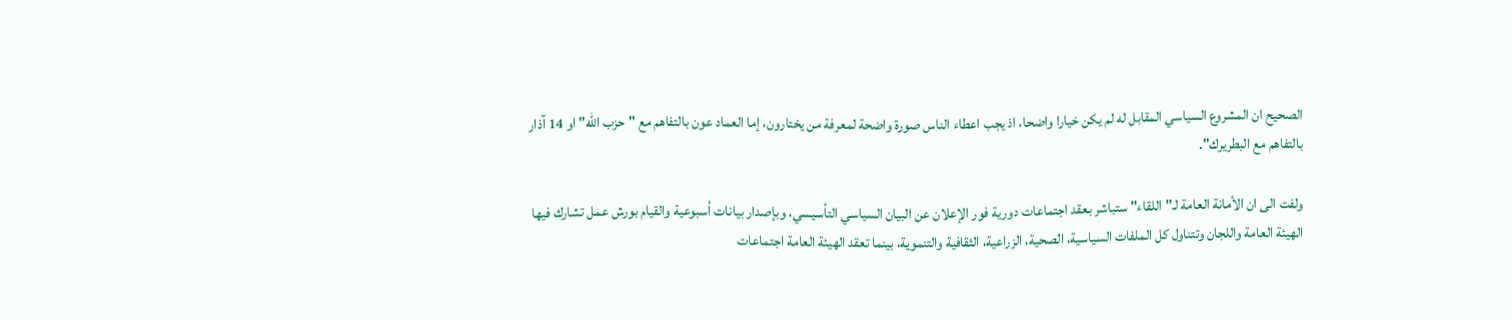الصحيح ان المشروع السياسي المقابل له لم يكن خيارا واضحا، اذ يجب اعطاء الناس صورة واضحة لمعرفة من يختارون، إما العماد عون بالتفاهم مع "حزب الله" او 14 آذار بالتفاهم مع البطريرك".

ولفت الى ان الأمانة العامة لـ"اللقاء" ستباشر بعقد اجتماعات دورية فور الإعلان عن البيان السياسي التأسيسي، وبإصدار بيانات أسبوعية والقيام بورش عمل تشارك فيها الهيئة العامة واللجان وتتناول كل الملفات السياسية، الصحية، الزراعية، الثقافية والتنموية، بينما تعقد الهيئة العامة اجتماعات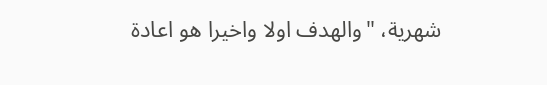شهرية، "والهدف اولا واخيرا هو اعادة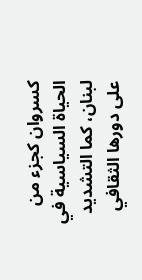كسروان كجزء من الحياة السياسية في لبنان، كما التشديد على دورها الثقافي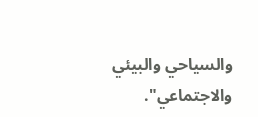والسياحي والبيئي والاجتماعي".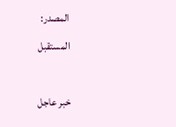المصدر:
المستقبل

خبر عاجل